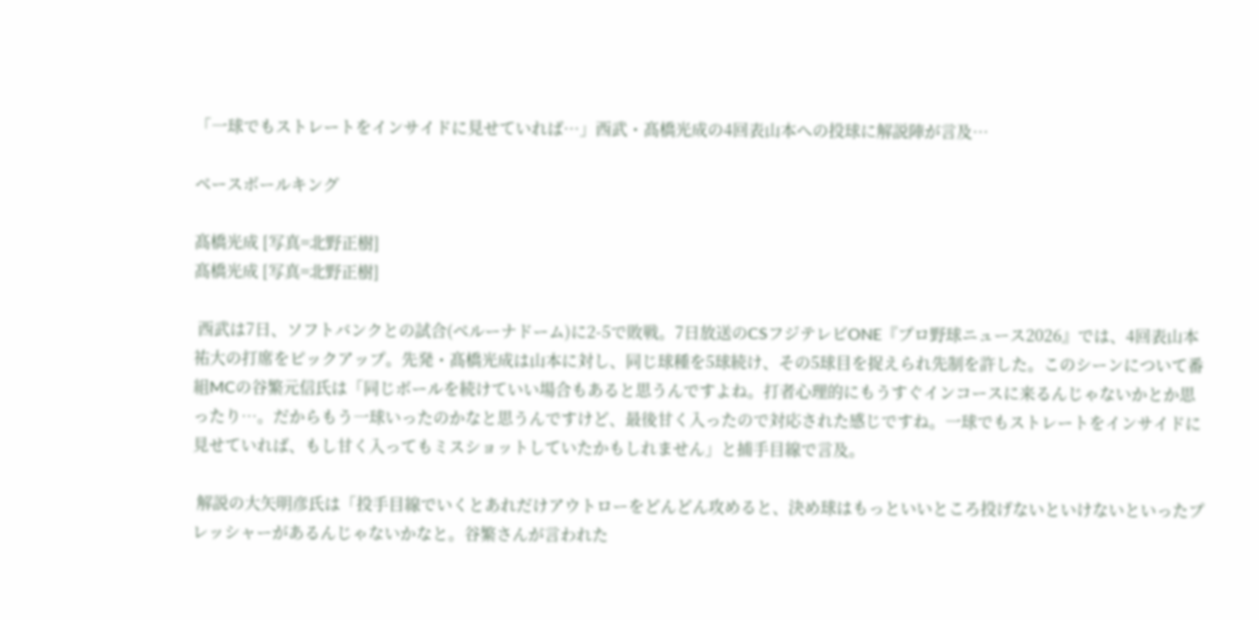「一球でもストレートをインサイドに見せていれば…」西武・髙橋光成の4回表山本への投球に解説陣が言及…

ベースボールキング

髙橋光成 [写真=北野正樹]
髙橋光成 [写真=北野正樹]

 西武は7日、ソフトバンクとの試合(ベルーナドーム)に2-5で敗戦。7日放送のCSフジテレビONE『プロ野球ニュース2026』では、4回表山本祐大の打席をピックアップ。先発・髙橋光成は山本に対し、同じ球種を5球続け、その5球目を捉えられ先制を許した。このシーンについて番組MCの谷繁元信氏は「同じボールを続けていい場合もあると思うんですよね。打者心理的にもうすぐインコースに来るんじゃないかとか思ったり…。だからもう一球いったのかなと思うんですけど、最後甘く入ったので対応された感じですね。一球でもストレートをインサイドに見せていれば、もし甘く入ってもミスショットしていたかもしれません」と捕手目線で言及。

 解説の大矢明彦氏は「投手目線でいくとあれだけアウトローをどんどん攻めると、決め球はもっといいところ投げないといけないといったプレッシャーがあるんじゃないかなと。谷繁さんが言われた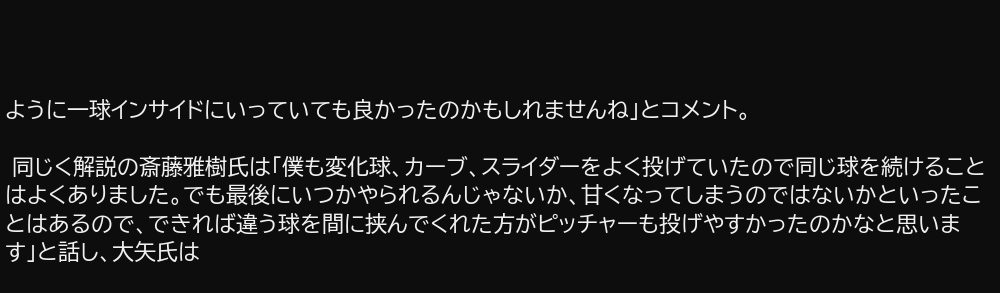ように一球インサイドにいっていても良かったのかもしれませんね」とコメント。

 同じく解説の斎藤雅樹氏は「僕も変化球、カーブ、スライダーをよく投げていたので同じ球を続けることはよくありました。でも最後にいつかやられるんじゃないか、甘くなってしまうのではないかといったことはあるので、できれば違う球を間に挟んでくれた方がピッチャーも投げやすかったのかなと思います」と話し、大矢氏は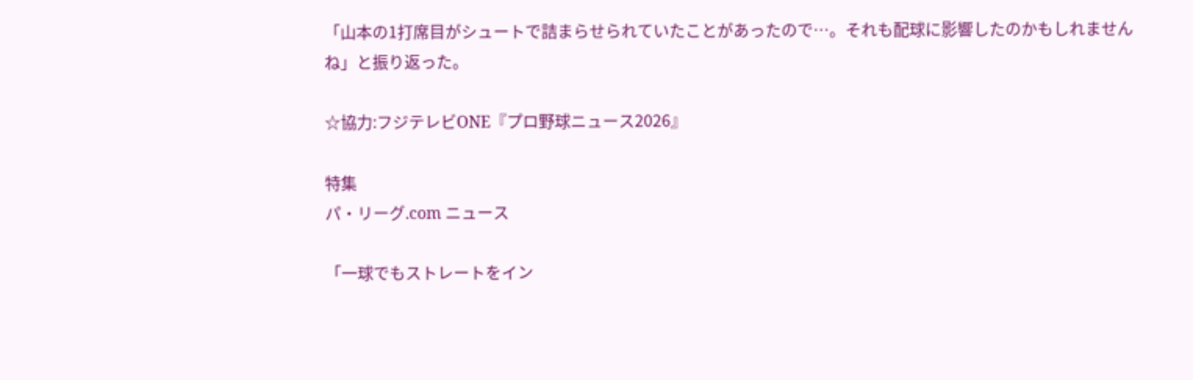「山本の1打席目がシュートで詰まらせられていたことがあったので…。それも配球に影響したのかもしれませんね」と振り返った。

☆協力:フジテレビONE『プロ野球ニュース2026』

特集
パ・リーグ.com ニュース

「一球でもストレートをイン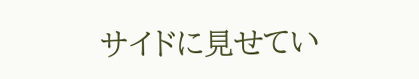サイドに見せてい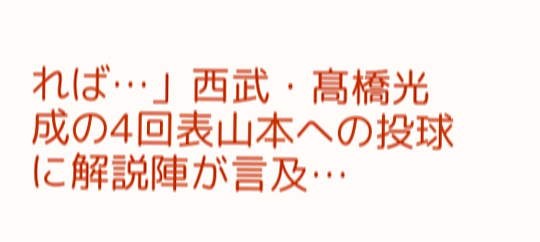れば…」西武・髙橋光成の4回表山本への投球に解説陣が言及…